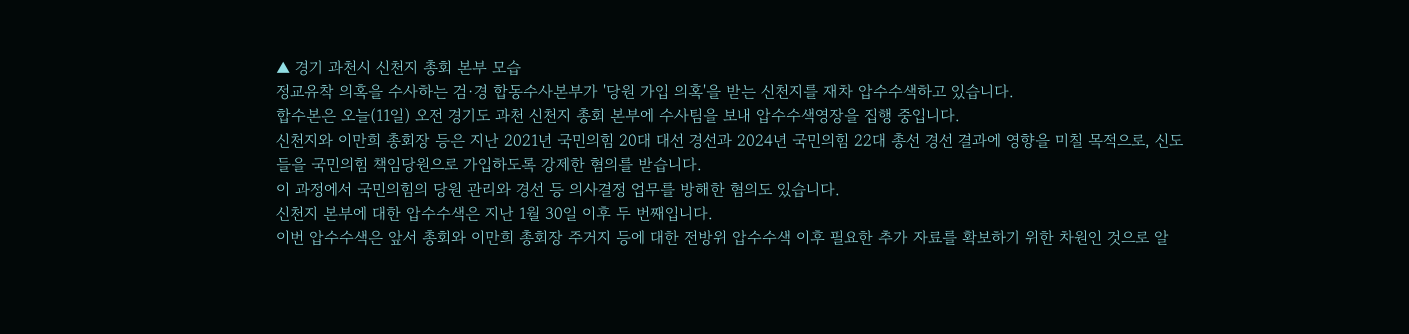▲ 경기 과천시 신천지 총회 본부 모습
정교유착 의혹을 수사하는 검·경 합동수사본부가 '당원 가입 의혹'을 받는 신천지를 재차 압수수색하고 있습니다.
합수본은 오늘(11일) 오전 경기도 과천 신천지 총회 본부에 수사팀을 보내 압수수색영장을 집행 중입니다.
신천지와 이만희 총회장 등은 지난 2021년 국민의힘 20대 대선 경선과 2024년 국민의힘 22대 총선 경선 결과에 영향을 미칠 목적으로, 신도들을 국민의힘 책임당원으로 가입하도록 강제한 혐의를 받습니다.
이 과정에서 국민의힘의 당원 관리와 경선 등 의사결정 업무를 방해한 혐의도 있습니다.
신천지 본부에 대한 압수수색은 지난 1월 30일 이후 두 번째입니다.
이번 압수수색은 앞서 총회와 이만희 총회장 주거지 등에 대한 전방위 압수수색 이후 필요한 추가 자료를 확보하기 위한 차원인 것으로 알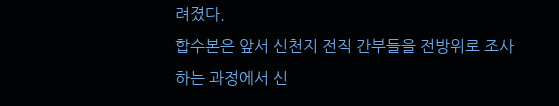려졌다.
합수본은 앞서 신천지 전직 간부들을 전방위로 조사하는 과정에서 신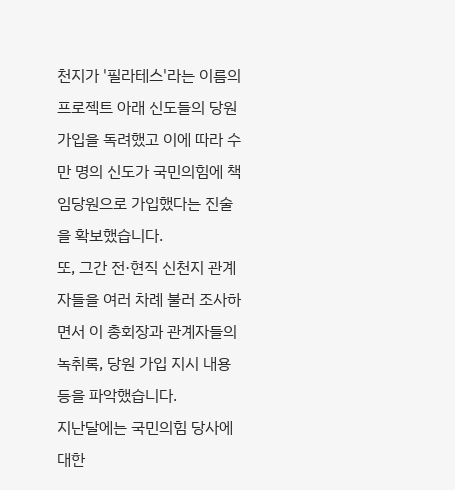천지가 '필라테스'라는 이름의 프로젝트 아래 신도들의 당원 가입을 독려했고 이에 따라 수만 명의 신도가 국민의힘에 책임당원으로 가입했다는 진술을 확보했습니다.
또, 그간 전·현직 신천지 관계자들을 여러 차례 불러 조사하면서 이 총회장과 관계자들의 녹취록, 당원 가입 지시 내용 등을 파악했습니다.
지난달에는 국민의힘 당사에 대한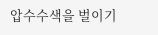압수수색을 벌이기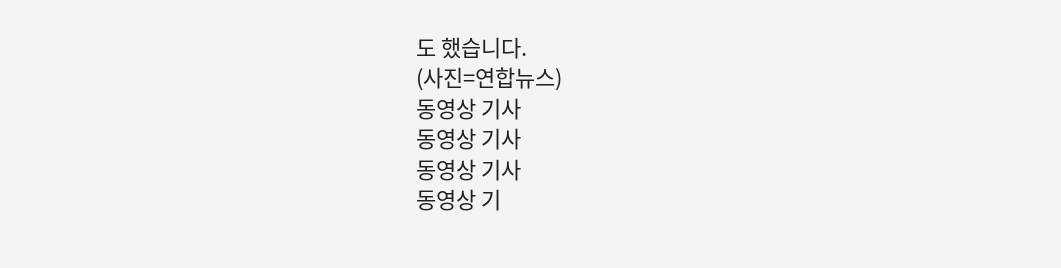도 했습니다.
(사진=연합뉴스)
동영상 기사
동영상 기사
동영상 기사
동영상 기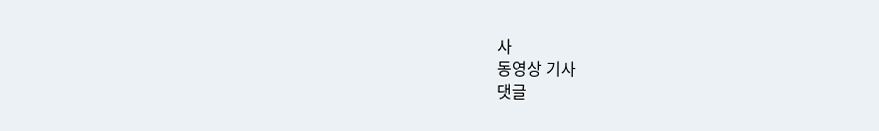사
동영상 기사
댓글